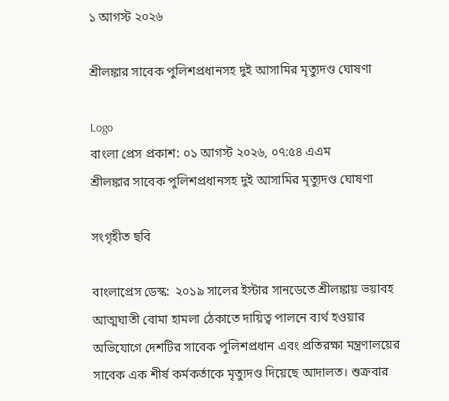১ আগস্ট ২০২৬

শ্রীলঙ্কার সাবেক পুলিশপ্রধানসহ দুই আসামির মৃত্যুদণ্ড ঘোষণা

Logo
বাংলা প্রেস প্রকাশ: ০১ আগস্ট ২০২৬, ০৭:৫৪ এএম
শ্রীলঙ্কার সাবেক পুলিশপ্রধানসহ দুই আসামির মৃত্যুদণ্ড ঘোষণা

সংগৃহীত ছবি

বাংলাপ্রেস ডেস্ক:  ২০১৯ সালের ইস্টার সানডেতে শ্রীলঙ্কায় ভয়াবহ আত্মঘাতী বোমা হামলা ঠেকাতে দায়িত্ব পালনে ব্যর্থ হওয়ার অভিযোগে দেশটির সাবেক পুলিশপ্রধান এবং প্রতিরক্ষা মন্ত্রণালয়ের সাবেক এক শীর্ষ কর্মকর্তাকে মৃত্যুদণ্ড দিয়েছে আদালত। শুক্রবার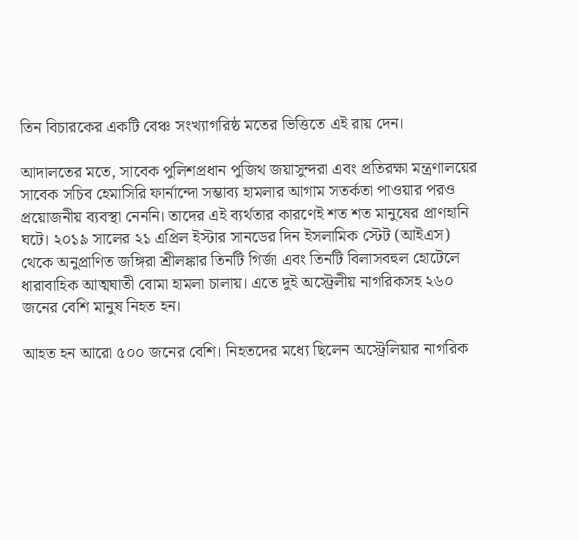তিন বিচারকের একটি বেঞ্চ সংখ্যাগরিষ্ঠ মতের ভিত্তিতে এই রায় দেন।

আদালতের মতে, সাবেক পুলিশপ্রধান পুজিথ জয়াসুন্দরা এবং প্রতিরক্ষা মন্ত্রণালয়ের সাবেক সচিব হেমাসিরি ফার্নান্দো সম্ভাব্য হামলার আগাম সতর্কতা পাওয়ার পরও প্রয়োজনীয় ব্যবস্থা নেননি। তাদের এই ব্যর্থতার কারণেই শত শত মানুষের প্রাণহানি ঘটে। ২০১৯ সালের ২১ এপ্রিল ইস্টার সানডের দিন ইসলামিক স্টেট (আইএস) থেকে অনুপ্রাণিত জঙ্গিরা শ্রীলঙ্কার তিনটি গির্জা এবং তিনটি বিলাসবহুল হোটেলে ধারাবাহিক আত্মঘাতী বোমা হামলা চালায়। এতে দুই অস্ট্রেলীয় নাগরিকসহ ২৬০ জনের বেশি মানুষ নিহত হন।

আহত হন আরো ৫০০ জনের বেশি। নিহতদের মধ্যে ছিলেন অস্ট্রেলিয়ার নাগরিক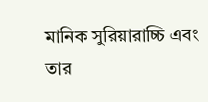মানিক সুরিয়ারাচ্চি এবং তার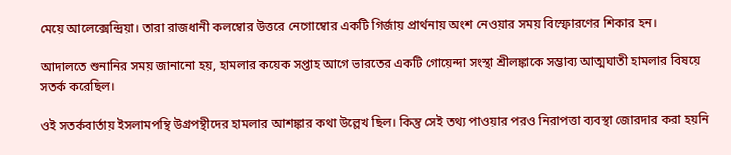মেয়ে আলেক্সেন্দ্রিয়া। তারা রাজধানী কলম্বোর উত্তরে নেগোম্বোর একটি গির্জায় প্রার্থনায় অংশ নেওয়ার সময় বিস্ফোরণের শিকার হন।

আদালতে শুনানির সময় জানানো হয়, হামলার কয়েক সপ্তাহ আগে ভারতের একটি গোয়েন্দা সংস্থা শ্রীলঙ্কাকে সম্ভাব্য আত্মঘাতী হামলার বিষয়ে সতর্ক করেছিল।

ওই সতর্কবার্তায় ইসলামপন্থি উগ্রপন্থীদের হামলার আশঙ্কার কথা উল্লেখ ছিল। কিন্তু সেই তথ্য পাওয়ার পরও নিরাপত্তা ব্যবস্থা জোরদার করা হয়নি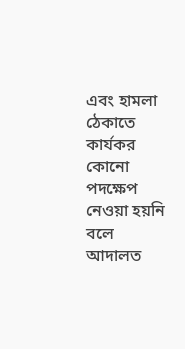এবং হামলা ঠেকাতে কার্যকর কোনো পদক্ষেপ নেওয়া হয়নি বলে আদালত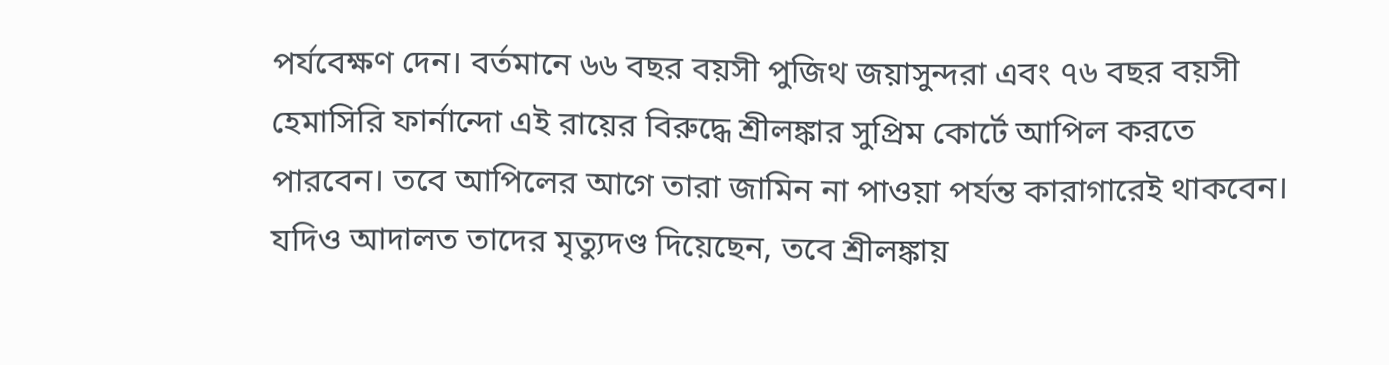পর্যবেক্ষণ দেন। বর্তমানে ৬৬ বছর বয়সী পুজিথ জয়াসুন্দরা এবং ৭৬ বছর বয়সী হেমাসিরি ফার্নান্দো এই রায়ের বিরুদ্ধে শ্রীলঙ্কার সুপ্রিম কোর্টে আপিল করতে পারবেন। তবে আপিলের আগে তারা জামিন না পাওয়া পর্যন্ত কারাগারেই থাকবেন। যদিও আদালত তাদের মৃত্যুদণ্ড দিয়েছেন, তবে শ্রীলঙ্কায়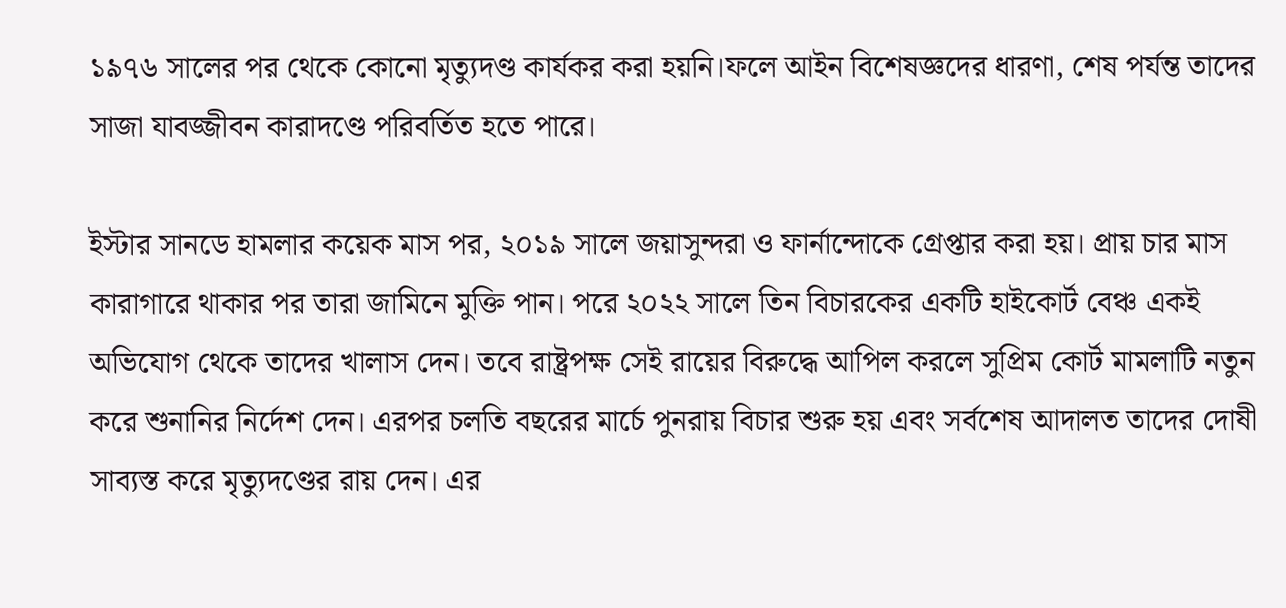১৯৭৬ সালের পর থেকে কোনো মৃত্যুদণ্ড কার্যকর করা হয়নি।ফলে আইন বিশেষজ্ঞদের ধারণা, শেষ পর্যন্ত তাদের সাজা যাবজ্জীবন কারাদণ্ডে পরিবর্তিত হতে পারে।

ইস্টার সানডে হামলার কয়েক মাস পর, ২০১৯ সালে জয়াসুন্দরা ও ফার্নান্দোকে গ্রেপ্তার করা হয়। প্রায় চার মাস কারাগারে থাকার পর তারা জামিনে মুক্তি পান। পরে ২০২২ সালে তিন বিচারকের একটি হাইকোর্ট বেঞ্চ একই অভিযোগ থেকে তাদের খালাস দেন। তবে রাষ্ট্রপক্ষ সেই রায়ের বিরুদ্ধে আপিল করলে সুপ্রিম কোর্ট মামলাটি নতুন করে শুনানির নির্দেশ দেন। এরপর চলতি বছরের মার্চে পুনরায় বিচার শুরু হয় এবং সর্বশেষ আদালত তাদের দোষী সাব্যস্ত করে মৃত্যুদণ্ডের রায় দেন। এর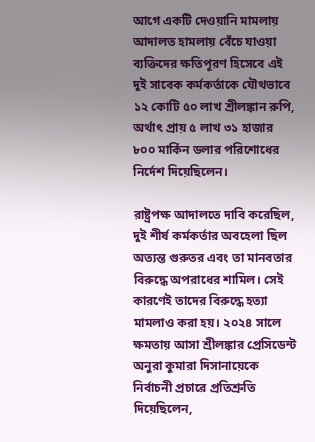আগে একটি দেওয়ানি মামলায় আদালত হামলায় বেঁচে যাওয়া ব্যক্তিদের ক্ষতিপূরণ হিসেবে এই দুই সাবেক কর্মকর্তাকে যৌথভাবে ১২ কোটি ৫০ লাখ শ্রীলঙ্কান রুপি, অর্থাৎ প্রায় ৫ লাখ ৩১ হাজার ৮০০ মার্কিন ডলার পরিশোধের নির্দেশ দিয়েছিলেন।

রাষ্ট্রপক্ষ আদালতে দাবি করেছিল, দুই শীর্ষ কর্মকর্তার অবহেলা ছিল অত্যন্ত গুরুতর এবং তা মানবতার বিরুদ্ধে অপরাধের শামিল। সেই কারণেই তাদের বিরুদ্ধে হত্যা মামলাও করা হয়। ২০২৪ সালে ক্ষমতায় আসা শ্রীলঙ্কার প্রেসিডেন্ট অনুরা কুমারা দিসানায়েকে নির্বাচনী প্রচারে প্রতিশ্রুতি দিয়েছিলেন,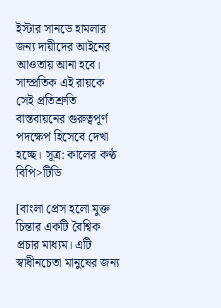ইস্টার সানডে হামলার জন্য দায়ীদের আইনের আওতায় আনা হবে। সাম্প্রতিক এই রায়কে সেই প্রতিশ্রুতি বাস্তবায়নের গুরুত্বপূর্ণ পদক্ষেপ হিসেবে দেখা হচ্ছে। সূত্র: কালের কণ্ঠ
বিপি>টিডি

[বাংলা প্রেস হলো মুক্ত চিন্তার একটি বৈশ্বিক প্রচার মাধ্যম। এটি স্বাধীনচেতা মানুষের জন্য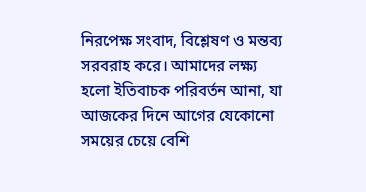নিরপেক্ষ সংবাদ, বিশ্লেষণ ও মন্তব্য সরবরাহ করে। আমাদের লক্ষ্য হলো ইতিবাচক পরিবর্তন আনা, যা আজকের দিনে আগের যেকোনো সময়ের চেয়ে বেশি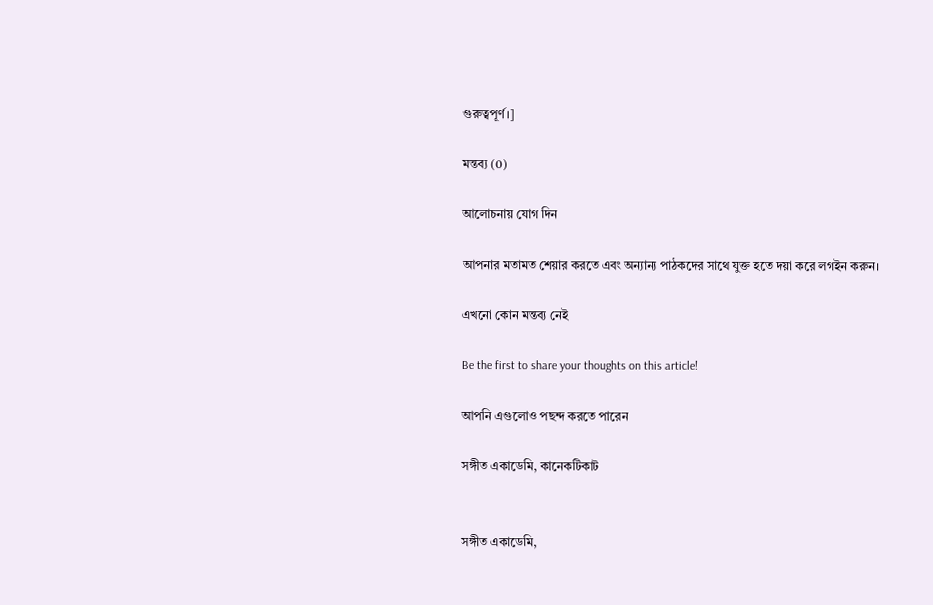গুরুত্বপূর্ণ।]

মন্তব্য (0)

আলোচনায় যোগ দিন

আপনার মতামত শেয়ার করতে এবং অন্যান্য পাঠকদের সাথে যুক্ত হতে দয়া করে লগইন করুন।

এখনো কোন মন্তব্য নেই

Be the first to share your thoughts on this article!

আপনি এগুলোও পছন্দ করতে পারেন

সঙ্গীত একাডেমি, কানেকটিকাট


সঙ্গীত একাডেমি,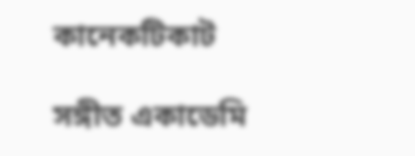কানেকটিকাট

সঙ্গীত একাডেমি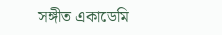সঙ্গীত একাডেমি